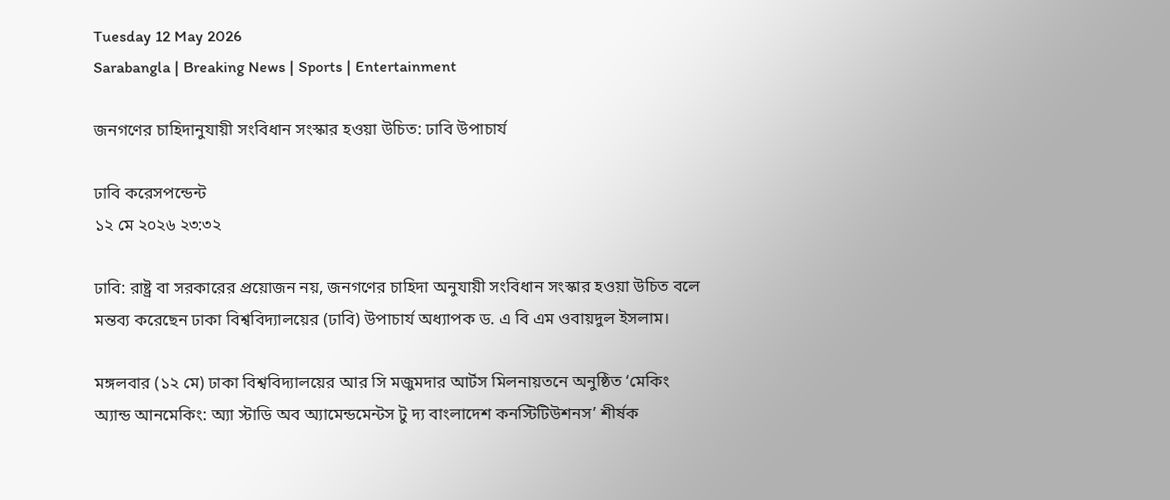Tuesday 12 May 2026
Sarabangla | Breaking News | Sports | Entertainment

জনগণের চাহিদানুযায়ী সংবিধান সংস্কার হওয়া উচিত: ঢাবি উপাচার্য

ঢাবি করেসপন্ডেন্ট
১২ মে ২০২৬ ২৩:৩২

ঢাবি: রাষ্ট্র বা সরকারের প্রয়োজন নয়, জনগণের চাহিদা অনুযায়ী সংবিধান সংস্কার হওয়া উচিত বলে মন্তব্য করেছেন ঢাকা বিশ্ববিদ্যালয়ের (ঢাবি) উপাচার্য অধ্যাপক ড. এ বি এম ওবায়দুল ইসলাম।

মঙ্গলবার (১২ মে) ঢাকা বিশ্ববিদ্যালয়ের আর সি মজুমদার আর্টস মিলনায়তনে অনুষ্ঠিত ‘মেকিং অ্যান্ড আনমেকিং: অ্যা স্টাডি অব অ্যামেন্ডমেন্টস টু দ্য বাংলাদেশ কনস্টিটিউশনস’ শীর্ষক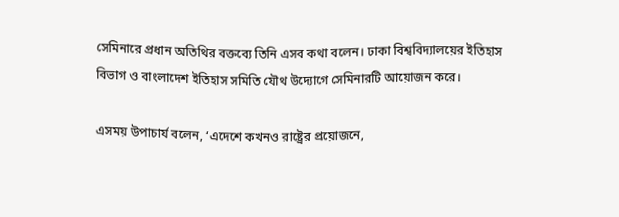সেমিনারে প্রধান অতিথির বক্তব্যে তিনি এসব কথা বলেন। ঢাকা বিশ্ববিদ্যালয়ের ইতিহাস বিভাগ ও বাংলাদেশ ইতিহাস সমিতি যৌথ উদ্যোগে সেমিনারটি আয়োজন করে।

এসময় উপাচার্য বলেন, ‘এদেশে কখনও রাষ্ট্রের প্রয়োজনে,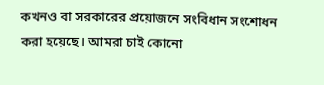কখনও বা সরকারের প্রয়োজনে সংবিধান সংশোধন করা হয়েছে। আমরা চাই কোনো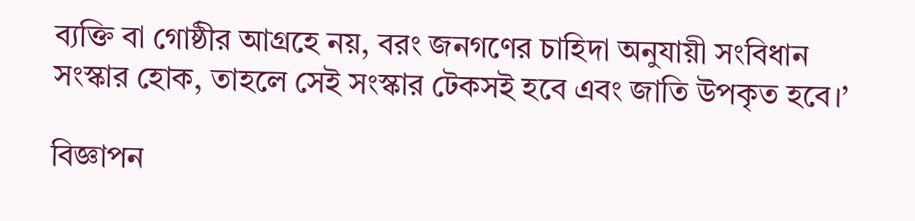ব্যক্তি বা গোষ্ঠীর আগ্রহে নয়, বরং জনগণের চাহিদা অনুযায়ী সংবিধান সংস্কার হোক, তাহলে সেই সংস্কার টেকসই হবে এবং জাতি উপকৃত হবে।’

বিজ্ঞাপন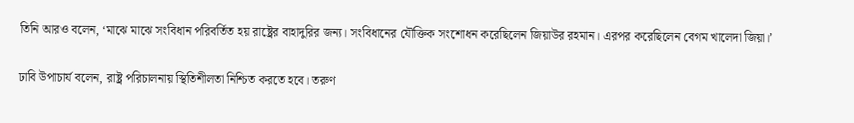তিনি আরও বলেন, ‘মাঝে মাঝে সংবিধান পরিবর্তিত হয় রাষ্ট্রের বাহাদুরির জন্য। সংবিধানের যৌক্তিক সংশোধন করেছিলেন জিয়াউর রহমান। এরপর করেছিলেন বেগম খালেদা জিয়া।’

ঢাবি উপাচার্য বলেন, রাষ্ট্র পরিচালনায় স্থিতিশীলতা নিশ্চিত করতে হবে। তরুণ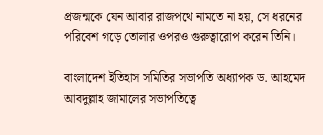প্রজন্মকে যেন আবার রাজপথে নামতে না হয়, সে ধরনের পরিবেশ গড়ে তোলার ওপরও গুরুত্বারোপ করেন তিনি।

বাংলাদেশ ইতিহাস সমিতির সভাপতি অধ্যাপক ড. আহমেদ আবদুল্লাহ জামালের সভাপতিত্বে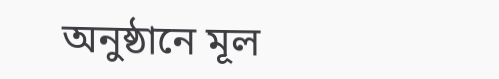অনুষ্ঠানে মূল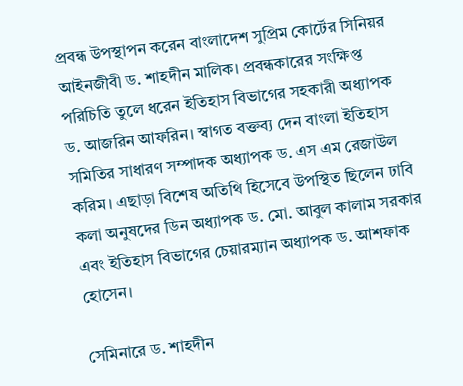প্রবন্ধ উপস্থাপন করেন বাংলাদেশ সুপ্রিম কোর্টের সিনিয়র আইনজীবী ড. শাহদীন মালিক। প্রবন্ধকারের সংক্ষিপ্ত পরিচিতি তুলে ধরেন ইতিহাস বিভাগের সহকারী অধ্যাপক ড. আজরিন আফরিন। স্বাগত বক্তব্য দেন বাংলা ইতিহাস সমিতির সাধারণ সম্পাদক অধ্যাপক ড. এস এম রেজাউল করিম। এছাড়া বিশেষ অতিথি হিসেবে উপস্থিত ছিলেন ঢাবি কলা অনুষদের ডিন অধ্যাপক ড. মো. আবুল কালাম সরকার এবং ইতিহাস বিভাগের চেয়ারম্যান অধ্যাপক ড. আশফাক হোসেন।

সেমিনারে ড. শাহদীন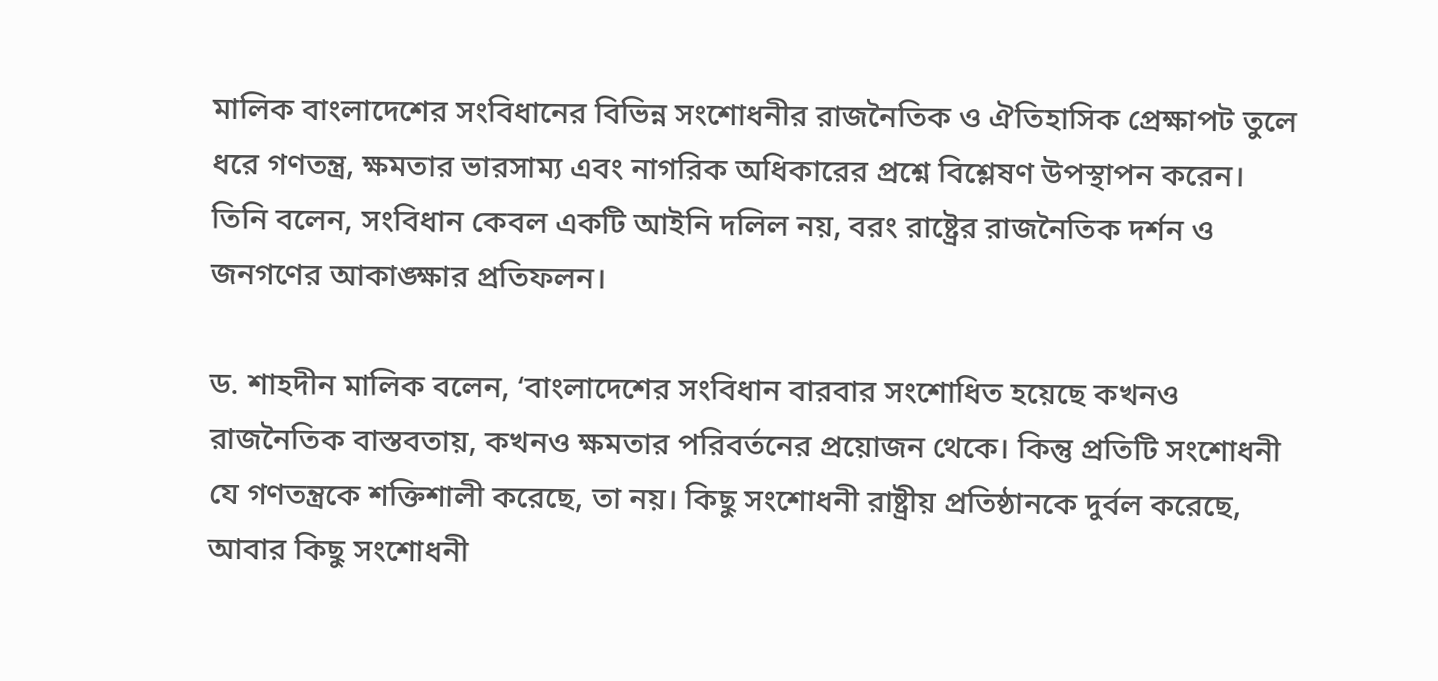মালিক বাংলাদেশের সংবিধানের বিভিন্ন সংশোধনীর রাজনৈতিক ও ঐতিহাসিক প্রেক্ষাপট তুলে ধরে গণতন্ত্র, ক্ষমতার ভারসাম্য এবং নাগরিক অধিকারের প্রশ্নে বিশ্লেষণ উপস্থাপন করেন। তিনি বলেন, সংবিধান কেবল একটি আইনি দলিল নয়, বরং রাষ্ট্রের রাজনৈতিক দর্শন ও জনগণের আকাঙ্ক্ষার প্রতিফলন।

ড. শাহদীন মালিক বলেন, ‘বাংলাদেশের সংবিধান বারবার সংশোধিত হয়েছে কখনও রাজনৈতিক বাস্তবতায়, কখনও ক্ষমতার পরিবর্তনের প্রয়োজন থেকে। কিন্তু প্রতিটি সংশোধনী যে গণতন্ত্রকে শক্তিশালী করেছে, তা নয়। কিছু সংশোধনী রাষ্ট্রীয় প্রতিষ্ঠানকে দুর্বল করেছে, আবার কিছু সংশোধনী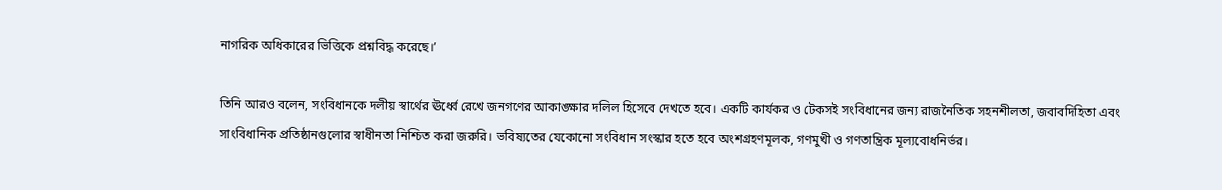নাগরিক অধিকারের ভিত্তিকে প্রশ্নবিদ্ধ করেছে।’

তিনি আরও বলেন, সংবিধানকে দলীয় স্বার্থের ঊর্ধ্বে রেখে জনগণের আকাঙ্ক্ষার দলিল হিসেবে দেখতে হবে। একটি কার্যকর ও টেকসই সংবিধানের জন্য রাজনৈতিক সহনশীলতা, জবাবদিহিতা এবং সাংবিধানিক প্রতিষ্ঠানগুলোর স্বাধীনতা নিশ্চিত করা জরুরি। ভবিষ্যতের যেকোনো সংবিধান সংস্কার হতে হবে অংশগ্রহণমূলক, গণমুখী ও গণতান্ত্রিক মূল্যবোধনির্ভর।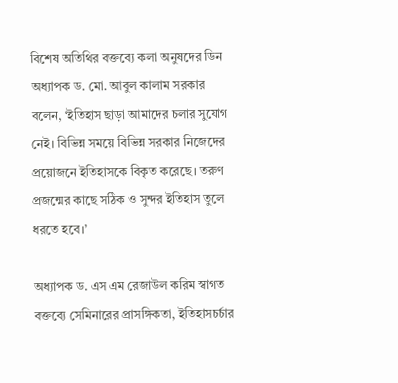বিশেষ অতিথির বক্তব্যে কলা অনুষদের ডিন অধ্যাপক ড. মো. আবুল কালাম সরকার বলেন, ‘ইতিহাস ছাড়া আমাদের চলার সুযোগ নেই। বিভিন্ন সময়ে বিভিন্ন সরকার নিজেদের প্রয়োজনে ইতিহাসকে বিকৃত করেছে। তরুণ প্রজন্মের কাছে সঠিক ও সুন্দর ইতিহাস তুলে ধরতে হবে।’

অধ্যাপক ড. এস এম রেজাউল করিম স্বাগত বক্তব্যে সেমিনারের প্রাসঙ্গিকতা, ইতিহাসচর্চার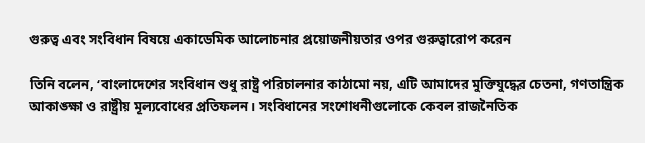গুরুত্ব এবং সংবিধান বিষয়ে একাডেমিক আলোচনার প্রয়োজনীয়তার ওপর গুরুত্বারোপ করেন

তিনি বলেন, ‘বাংলাদেশের সংবিধান শুধু রাষ্ট্র পরিচালনার কাঠামো নয়, এটি আমাদের মুক্তিযুদ্ধের চেতনা, গণতান্ত্রিক আকাঙ্ক্ষা ও রাষ্ট্রীয় মূল্যবোধের প্রতিফলন। সংবিধানের সংশোধনীগুলোকে কেবল রাজনৈতিক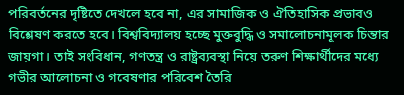পরিবর্তনের দৃষ্টিতে দেখলে হবে না, এর সামাজিক ও ঐতিহাসিক প্রভাবও বিশ্লেষণ করতে হবে। বিশ্ববিদ্যালয় হচ্ছে মুক্তবুদ্ধি ও সমালোচনামূলক চিন্তার জায়গা। তাই সংবিধান, গণতন্ত্র ও রাষ্ট্রব্যবস্থা নিয়ে তরুণ শিক্ষার্থীদের মধ্যে গভীর আলোচনা ও গবেষণার পরিবেশ তৈরি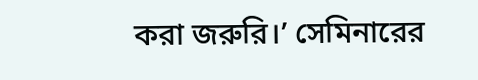করা জরুরি।’ সেমিনারের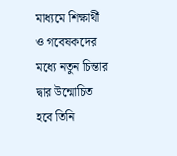মাধ্যমে শিক্ষার্থী ও গবেষকদের মধ্যে নতুন চিন্তার দ্বার উন্মোচিত হবে তিনি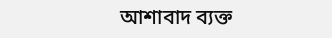আশাবাদ ব্যক্ত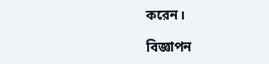করেন।

বিজ্ঞাপন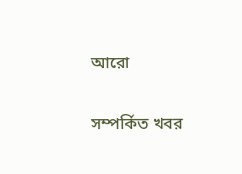আরো

সম্পর্কিত খবর